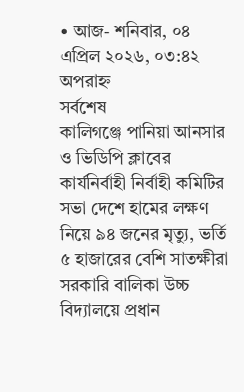• আজ- শনিবার, ০৪ এপ্রিল ২০২৬, ০৩:৪২ অপরাহ্ন
সর্বশেষ
কালিগঞ্জে পানিয়া আনসার ও ভিডিপি ক্লাবের কার্যনির্বাহী নির্বাহী কমিটির সভা দেশে হামের লক্ষণ নিয়ে ৯৪ জনের মৃত্যু, ভর্তি ৫ হাজারের বেশি সাতক্ষীরা সরকারি বালিকা উচ্চ বিদ্যালয়ে প্রধান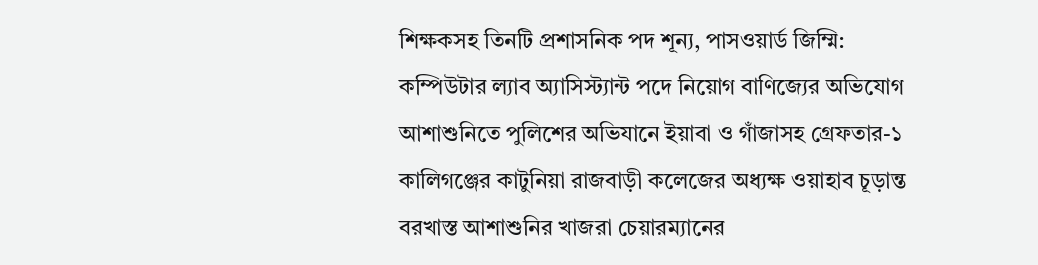শিক্ষকসহ তিনটি প্রশাসনিক পদ শূন্য, পাসওয়ার্ড জিম্মি: কম্পিউটার ল্যাব অ্যাসিস্ট্যান্ট পদে নিয়োগ বাণিজ্যের অভিযোগ আশাশুনিতে পুলিশের অভিযানে ইয়াবা ও গাঁজাসহ গ্রেফতার-১ কালিগঞ্জের কাটুনিয়া রাজবাড়ী কলেজের অধ্যক্ষ ওয়াহাব চূড়ান্ত বরখাস্ত আশাশুনির খাজরা চেয়ারম্যানের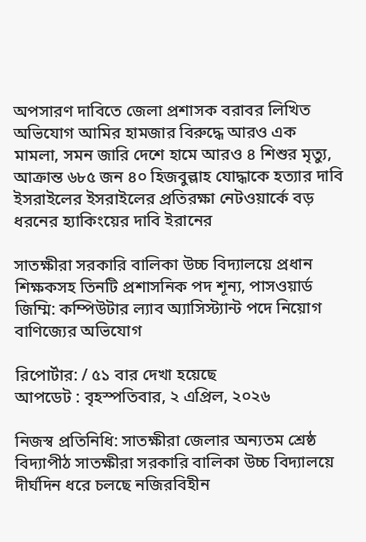অপসারণ দাবিতে জেলা প্রশাসক বরাবর লিখিত অভিযোগ আমির হামজার বিরুদ্ধে আরও এক মামলা, সমন জারি দেশে হামে আরও ৪ শিশুর মৃত্যু, আক্রান্ত ৬৮৫ জন ৪০ হিজবুল্লাহ যোদ্ধাকে হত্যার দাবি ইসরাইলের ইসরাইলের প্রতিরক্ষা নেটওয়ার্কে বড় ধরনের হ্যাকিংয়ের দাবি ইরানের

সাতক্ষীরা সরকারি বালিকা উচ্চ বিদ্যালয়ে প্রধান শিক্ষকসহ তিনটি প্রশাসনিক পদ শূন্য, পাসওয়ার্ড জিম্মি: কম্পিউটার ল্যাব অ্যাসিস্ট্যান্ট পদে নিয়োগ বাণিজ্যের অভিযোগ

রিপোর্টার: / ৫১ বার দেখা হয়েছে
আপডেট : বৃহস্পতিবার, ২ এপ্রিল, ২০২৬

নিজস্ব প্রতিনিধি: সাতক্ষীরা জেলার অন্যতম শ্রেষ্ঠ বিদ্যাপীঠ সাতক্ষীরা সরকারি বালিকা উচ্চ বিদ্যালয়ে দীর্ঘদিন ধরে চলছে নজিরবিহীন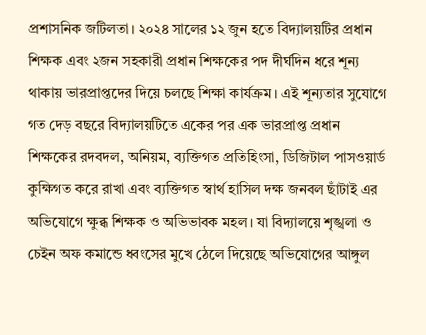প্রশাসনিক জটিলতা। ২০২৪ সালের ১২ জুন হতে বিদ্যালয়টির প্রধান শিক্ষক এবং ২জন সহকারী প্রধান শিক্ষকের পদ দীর্ঘদিন ধরে শূন্য থাকায় ভারপ্রাপ্তদের দিয়ে চলছে শিক্ষা কার্যক্রম। এই শূন্যতার সুযোগে গত দেড় বছরে বিদ্যালয়টিতে একের পর এক ভারপ্রাপ্ত প্রধান শিক্ষকের রদবদল, অনিয়ম, ব্যক্তিগত প্রতিহিংসা, ডিজিটাল পাসওয়ার্ড কুক্ষিগত করে রাখা এবং ব্যক্তিগত স্বার্থ হাসিল দক্ষ জনবল ছাঁটাই এর অভিযোগে ক্ষুব্ধ শিক্ষক ও অভিভাবক মহল। যা বিদ্যালয়ে শৃঙ্খলা ও চেইন অফ কমান্ডে ধ্বংসের মুখে ঠেলে দিয়েছে অভিযোগের আঙ্গুল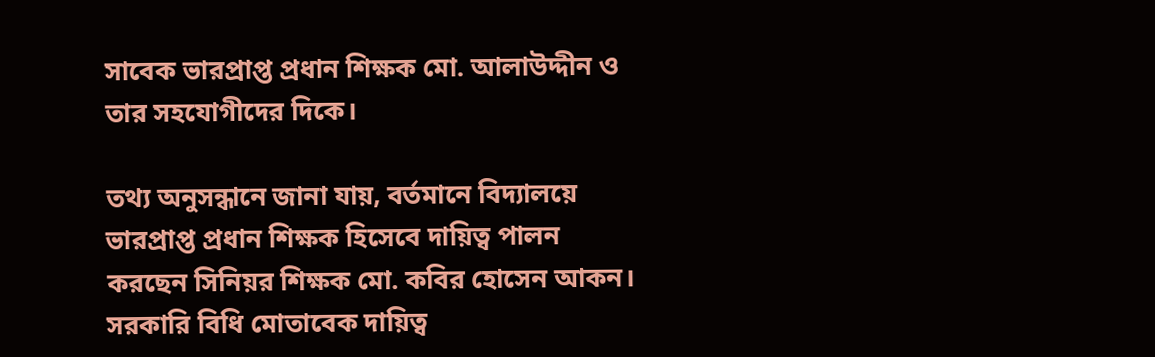সাবেক ভারপ্রাপ্ত প্রধান শিক্ষক মো. আলাউদ্দীন ও তার সহযোগীদের দিকে।

তথ্য অনুসন্ধানে জানা যায়, বর্তমানে বিদ্যালয়ে ভারপ্রাপ্ত প্রধান শিক্ষক হিসেবে দায়িত্ব পালন করছেন সিনিয়র শিক্ষক মো. কবির হোসেন আকন। সরকারি বিধি মোতাবেক দায়িত্ব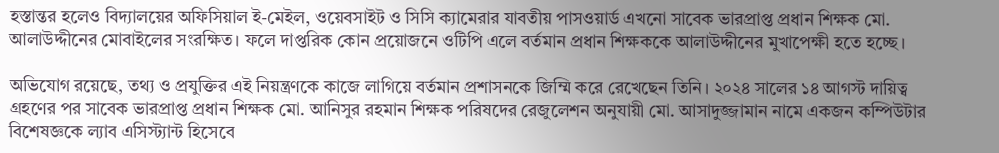হস্তান্তর হলেও বিদ্যালয়ের অফিসিয়াল ই-মেইল, ওয়েবসাইট ও সিসি ক্যামেরার যাবতীয় পাসওয়ার্ড এখনো সাবেক ভারপ্রাপ্ত প্রধান শিক্ষক মো. আলাউদ্দীনের মোবাইলের সংরক্ষিত। ফলে দাপ্তরিক কোন প্রয়োজনে ওটিপি এলে বর্তমান প্রধান শিক্ষককে আলাউদ্দীনের মুখাপেক্ষী হতে হচ্ছে।

অভিযোগ রয়েছে, তথ্য ও প্রযুক্তির এই নিয়ন্ত্রণকে কাজে লাগিয়ে বর্তমান প্রশাসনকে জিম্মি করে রেখেছেন তিনি। ২০২৪ সালের ১৪ আগস্ট দায়িত্ব গ্রহণের পর সাবেক ভারপ্রাপ্ত প্রধান শিক্ষক মো. আনিসুর রহমান শিক্ষক পরিষদের রেজুলেশন অনুযায়ী মো. আসাদুজ্জামান নামে একজন কম্পিউটার বিশেষজ্ঞকে ল্যাব এসিস্ট্যান্ট হিসেবে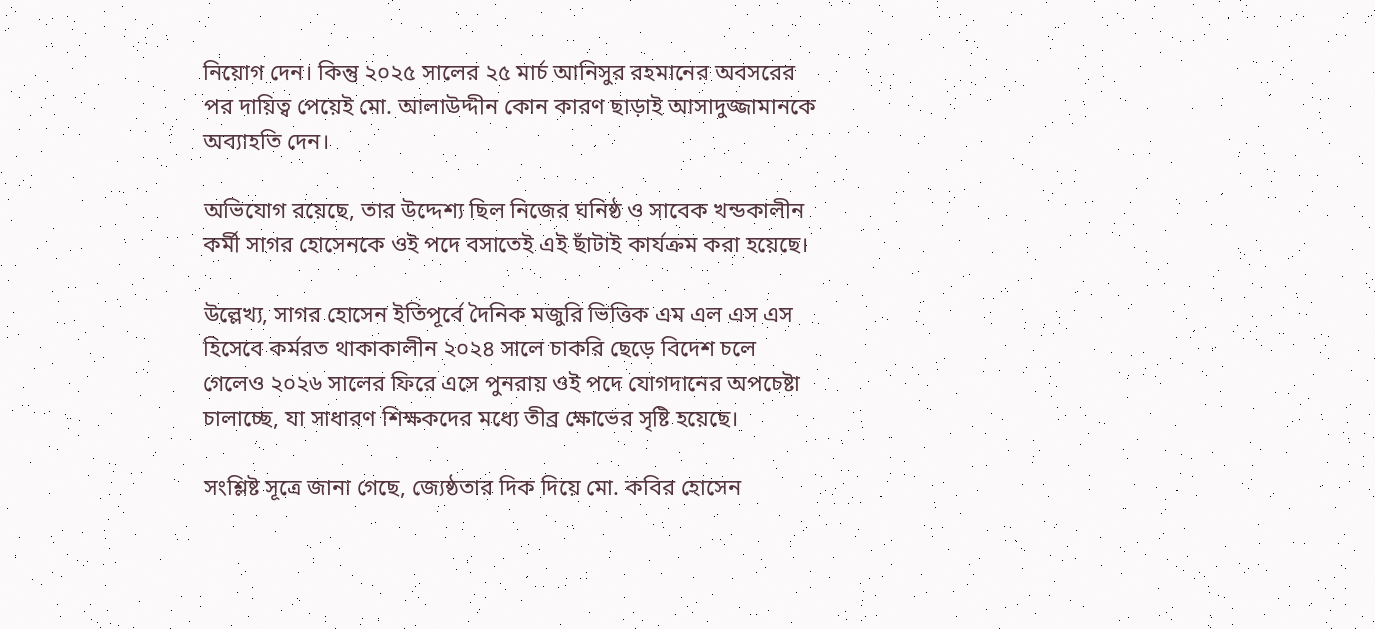নিয়োগ দেন। কিন্তু ২০২৫ সালের ২৫ মার্চ আনিসুর রহমানের অবসরের পর দায়িত্ব পেয়েই মো. আলাউদ্দীন কোন কারণ ছাড়াই আসাদুজ্জামানকে অব্যাহতি দেন।

অভিযোগ রয়েছে, তার উদ্দেশ্য ছিল নিজের ঘনিষ্ঠ ও সাবেক খন্ডকালীন কর্মী সাগর হোসেনকে ওই পদে বসাতেই এই ছাঁটাই কার্যক্রম করা হয়েছে।

উল্লেখ্য, সাগর হোসেন ইতিপূর্বে দৈনিক মজুরি ভিত্তিক এম এল এস এস হিসেবে কর্মরত থাকাকালীন ২০২৪ সালে চাকরি ছেড়ে বিদেশ চলে গেলেও ২০২৬ সালের ফিরে এসে পুনরায় ওই পদে যোগদানের অপচেষ্টা চালাচ্ছে, যা সাধারণ শিক্ষকদের মধ্যে তীব্র ক্ষোভের সৃষ্টি হয়েছে।

সংশ্লিষ্ট সূত্রে জানা গেছে, জ্যেষ্ঠতার দিক দিয়ে মো. কবির হোসেন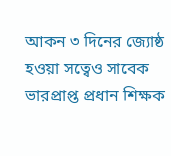আকন ৩ দিনের জ্যোষ্ঠ হওয়া সত্বেও সাবেক ভারপ্রাপ্ত প্রধান শিক্ষক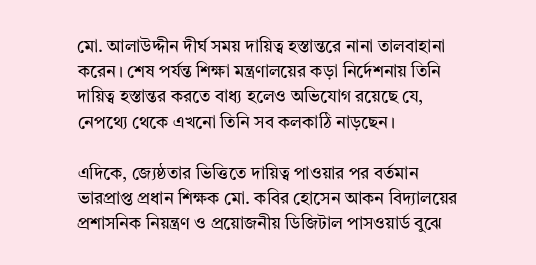মো. আলাউদ্দীন দীর্ঘ সময় দায়িত্ব হস্তান্তরে নানা তালবাহানা করেন। শেষ পর্যন্ত শিক্ষা মন্ত্রণালয়ের কড়া নির্দেশনায় তিনি দায়িত্ব হস্তান্তর করতে বাধ্য হলেও অভিযোগ রয়েছে যে, নেপথ্যে থেকে এখনো তিনি সব কলকাঠি নাড়ছেন।

এদিকে, জ্যেষ্ঠতার ভিত্তিতে দায়িত্ব পাওয়ার পর বর্তমান ভারপ্রাপ্ত প্রধান শিক্ষক মো. কবির হোসেন আকন বিদ্যালয়ের প্রশাসনিক নিয়ন্ত্রণ ও প্রয়োজনীয় ডিজিটাল পাসওয়ার্ড বুঝে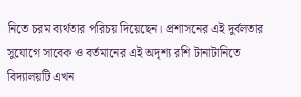নিতে চরম ব্যর্থতার পরিচয় দিয়েছেন। প্রশাসনের এই দুর্বলতার সুযোগে সাবেক ও বর্তমানের এই অদৃশ্য রশি টানাটানিতে বিদ্যালয়টি এখন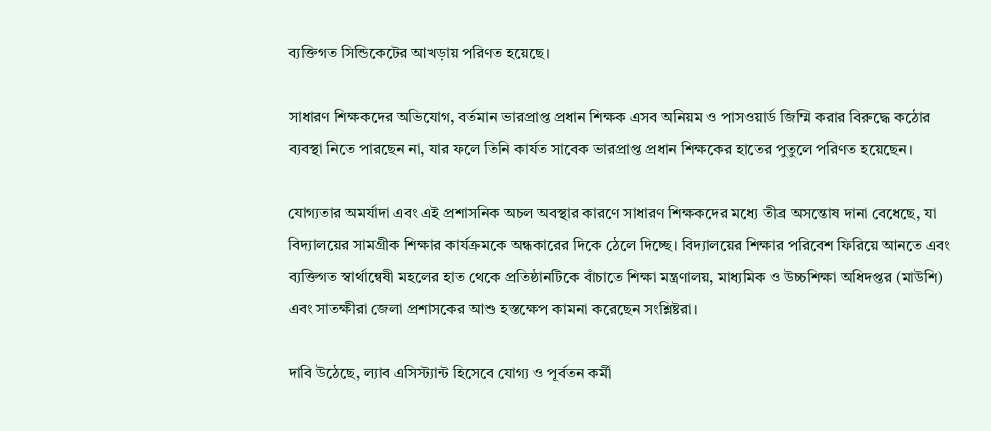ব্যক্তিগত সিন্ডিকেটের আখড়ায় পরিণত হয়েছে।

সাধারণ শিক্ষকদের অভিযোগ, বর্তমান ভারপ্রাপ্ত প্রধান শিক্ষক এসব অনিয়ম ও পাসওয়ার্ড জিম্মি করার বিরুদ্ধে কঠোর ব্যবস্থা নিতে পারছেন না, যার ফলে তিনি কার্যত সাবেক ভারপ্রাপ্ত প্রধান শিক্ষকের হাতের পুতুলে পরিণত হয়েছেন।

যোগ্যতার অমর্যাদা এবং এই প্রশাসনিক অচল অবস্থার কারণে সাধারণ শিক্ষকদের মধ্যে তীব্র অসন্তোষ দানা বেধেছে, যা বিদ্যালয়ের সামগ্রীক শিক্ষার কার্যক্রমকে অন্ধকারের দিকে ঠেলে দিচ্ছে। বিদ্যালয়ের শিক্ষার পরিবেশ ফিরিয়ে আনতে এবং ব্যক্তিগত স্বার্থান্বেষী মহলের হাত থেকে প্রতিষ্ঠানটিকে বাঁচাতে শিক্ষা মন্ত্রণালয়, মাধ্যমিক ও উচ্চশিক্ষা অধিদপ্তর (মাউশি) এবং সাতক্ষীরা জেলা প্রশাসকের আশু হস্তক্ষেপ কামনা করেছেন সংশ্লিষ্টরা।

দাবি উঠেছে, ল্যাব এসিস্ট্যান্ট হিসেবে যোগ্য ও পূর্বতন কর্মী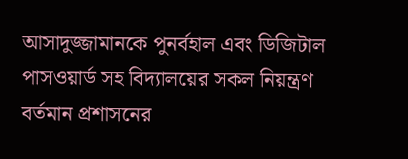আসাদুজ্জামানকে পুনর্বহাল এবং ডিজিটাল পাসওয়ার্ড সহ বিদ্যালয়ের সকল নিয়ন্ত্রণ বর্তমান প্রশাসনের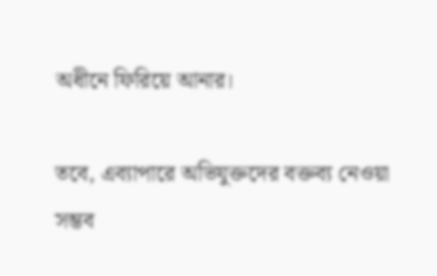অধীনে ফিরিয়ে আনার।

তবে, এব্যাপারে অভিযুক্তদের বক্তব্য নেওয়া সম্ভব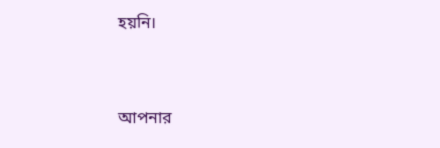হয়নি।


আপনার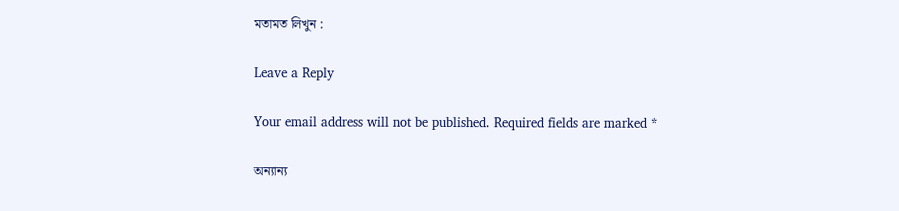মতামত লিখুন :

Leave a Reply

Your email address will not be published. Required fields are marked *

অন্যান্য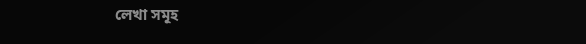লেখা সমূহ